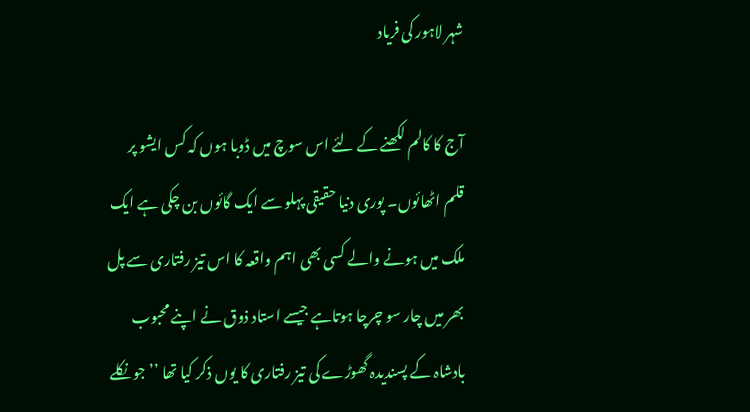شہر لاہور کی فریاد

آج کا کالم لکھنے کے لئے اس سوچ میں ڈوبا ہوں کہ کس ایشو پر قلم اٹھائوں۔ پوری دنیا حقیقی پہلو سے ایک گائوں بن چکی ہے ایک ملک میں ہونے والے کسی بھی اہم واقعہ کا اس تیز رفتاری سے پل بھر میں چار سو چرچا ہوتاہے جیسے استاد ذوق نے اپنے محبوب بادشاہ کے پسندیدہ گھوڑے کی تیز رفتاری کا یوں ذکر کیا تھا ’’جو نکلے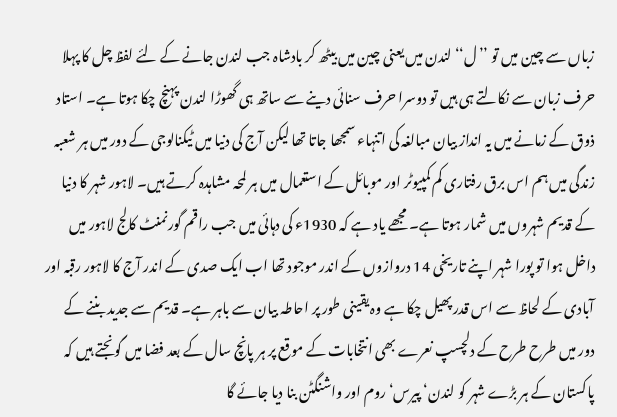زباں سے چین میں تو ’’ل‘‘ لندن میں یعنی چین میں بیٹھ کر بادشاہ جب لندن جانے کے لئے لفظ چل کا پہلا حرف زبان سے نکالتے ہی ہیں تو دوسرا حرف سنائی دینے سے ساتھ ہی گھوڑا لندن پہنچ چکا ہوتا ہے۔ استاد ذوق کے زمانے میں یہ انداز بیان مبالغہ کی اتنہاء سمجھا جاتا تھا لیکن آج کی دنیا میں ٹیکنالوجی کے دور میں ہر شعبہ زندگی میں ہم اس برق رفتاری کم کمپیوٹر اور موبائل کے استعمال میں ہر لمحہ مشاہدہ کرتے ہیں۔ لاہور شہر کا دنیا کے قدیم شہروں میں شمار ہوتا ہے۔ مجھے یاد ہے کہ 1930ء کی دہائی میں جب راقم گورنمنٹ کالج لاہور میں داخل ہوا تو پورا شہر اپنے تاریخی 14 دروازوں کے اندر موجود تھا اب ایک صدی کے اندر آج کا لاہور رقبہ اور آبادی کے لحاظ سے اس قدر پھیل چکا ہے وہ یقینی طور پر احاطہ بیان سے باہر ہے۔ قدیم سے جدید بننے کے دور میں طرح طرح کے دلچسپ نعرے بھی انتخابات کے موقع پر ہر پانچ سال کے بعد فضا میں گونجتے ہیں کہ پاکستان کے ہر بڑے شہر کو لندن‘ پیرس‘ روم اور واشنگٹن بنا دیا جائے گا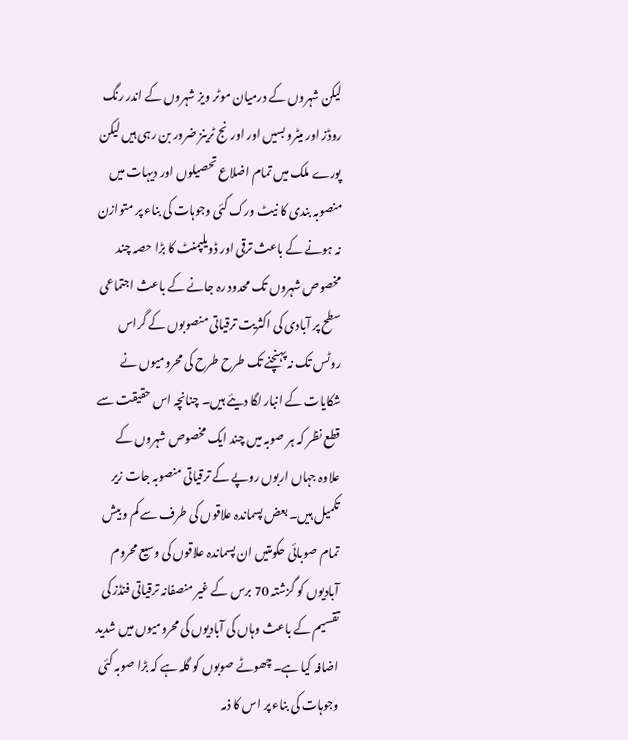لیکن شہروں کے درمیان موٹر ویز شہروں کے اندر رنگ روڈز اور میٹرو بسیں اور اورنج ٹرینز ضرور بن رہی ہیں لیکن پورے ملک میں تمام اضلاع تحصیلوں اور دیہات میں منصوبہ بندی کا نیٹ ورک کئی وجوہات کی بناء پر متوازن نہ ہونے کے باعث ترقی اور ڈویلپمنٹ کا بڑا حصہ چند مخصوص شہروں تک محدود رہ جانے کے باعث اجتماعی سطح پر آبادی کی اکثریت ترقیاتی منصوبوں کے گراس روٹس تک نہ پہنچنے تک طرح طرح کی محرومیوں نے شکایات کے انبار لگا دیئے ہیں۔ چنانچہ اس حقیقت سے قطع نظر کہ ہر صوبہ میں چند ایک مخصوص شہروں کے علاوہ جہاں اربوں روپے کے ترقیاتی منصوبہ جات زیر تکمیل ہیں۔ بعض پسماندہ علاقوں کی طرف سے کم و بیش تمام صوبائی حکومتیں ان پسماندہ علاقوں کی وسیع محروم آبادیوں کو گزشتہ 70 برس کے غیر منصفانہ ترقیاتی فنڈز کی تقسیم کے باعث وہاں کی آبادیوں کی محرومیوں میں شدید اضافہ کیا ہے۔ چھوٹے صوبوں کو گلہ ہے کہ بڑا صوبہ کئی وجوہات کی بناء پر اس کا ذمہ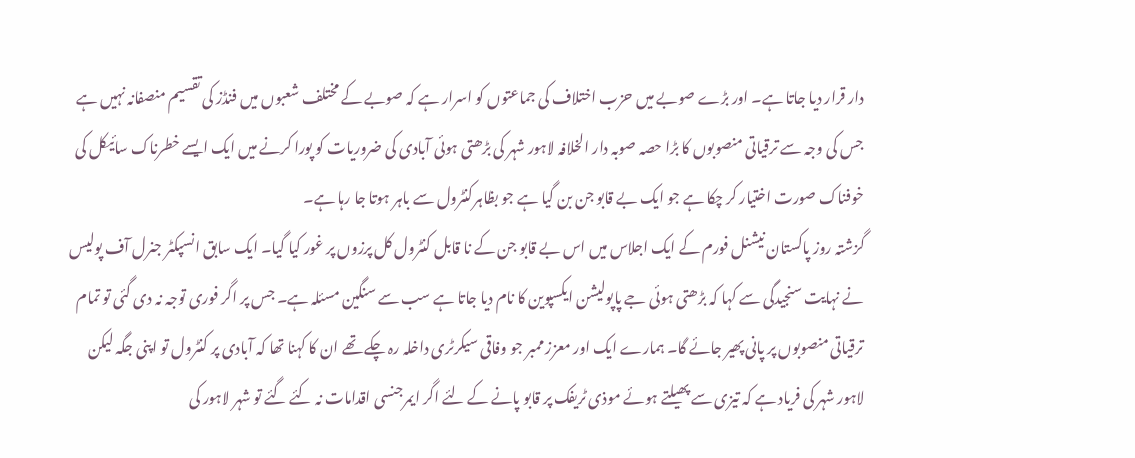دار قرار دیا جاتا ہے۔ اور بڑے صوبے میں حزب اختلاف کی جماعتوں کو اسرار ہے کہ صوبے کے مختلف شعبوں میں فنڈز کی تقسیم منصفانہ نہیں ہے جس کی وجہ سے ترقیاتی منصوبوں کا بڑا حصہ صوبہ دار الخلافہ لاہور شہر کی بڑھتی ہوئی آبادی کی ضروریات کو پورا کرنے میں ایک ایسے خطرناک سائیکل کی خوفناک صورت اختیار کر چکا ہے جو ایک بے قابو جن بن گیا ہے جو بظاہرکنٹرول سے باہر ہوتا جا رہا ہے۔
گزشتہ روز پاکستان نیشنل فورم کے ایک اجلاس میں اس بے قابو جن کے نا قابل کنٹرول کل پرزوں پر غور کیا گیا۔ ایک سابق انسپکٹر جنرل آف پولیس نے نہایت سنجیدگی سے کہا کہ بڑھتی ہوئی جے پاپولیشن ایکسپوین کا نام دیا جاتا ہے سب سے سنگین مسئلہ ہے۔ جس پر اگر فوری توجہ نہ دی گئی تو تمام ترقیاتی منصوبوں پر پانی پھیر جائے گا۔ ہمارے ایک اور معزز ممبر جو وفاقی سیکرٹری داخلہ رہ چکے تھے ان کا کہنا تھا کہ آبادی پر کنٹرول تو اپنی جگہ لیکن لاہور شہر کی فریاد ہے کہ تیزی سے پھیلتے ہوئے موذی ٹریفک پر قابو پانے کے لئے اگر ایمرجنسی اقدامات نہ کئے گئے تو شہر لاہور کی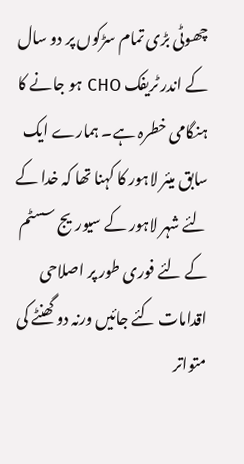چھوٹی بڑی تمام سڑکوں پر دو سال کے اندر ٹریفک CHO ہو جانے کا ہنگامی خطرہ ہے۔ ہمارے ایک سابق میئر لاہور کا کہنا تھا کہ خدا کے لئے شہر لاہور کے سیوریج سسٹم کے لئے فوری طور پر اصلاحی اقدامات کئے جائیں ورنہ دو گھنٹے کی متواتر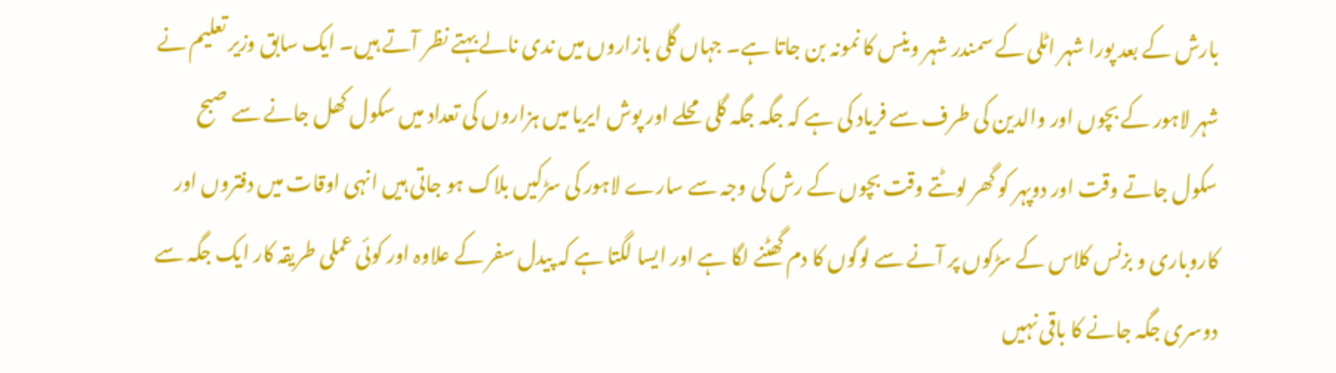بارش کے بعد پورا شہر اٹلی کے سمندر شہر وینس کا نمونہ بن جاتا ہے۔ جہاں گلی بازاروں میں ندی نالے بہتے نظر آتے ہیں۔ ایک سابق وزیر تعلیم نے شہر لاہور کے بچوں اور والدین کی طرف سے فریاد کی ہے کہ جگہ جگہ گلی محلے اور پوش ایریا میں ہزاروں کی تعداد میں سکول کھل جانے سے صبح سکول جاتے وقت اور دوپہر کو گھر لوٹتے وقت بچوں کے رش کی وجہ سے سارے لاہور کی سڑکیں بلاک ہو جاتی ہیں انہی اوقات میں دفتروں اور کاروباری و بزنس کلاس کے سڑکوں پر آنے سے لوگوں کا دم گھٹنے لگا ہے اور ایسا لگتا ہے کہ پیدل سفر کے علاوہ اور کوئی عملی طریقہ کار ایک جگہ سے دوسری جگہ جانے کا باقی نہیں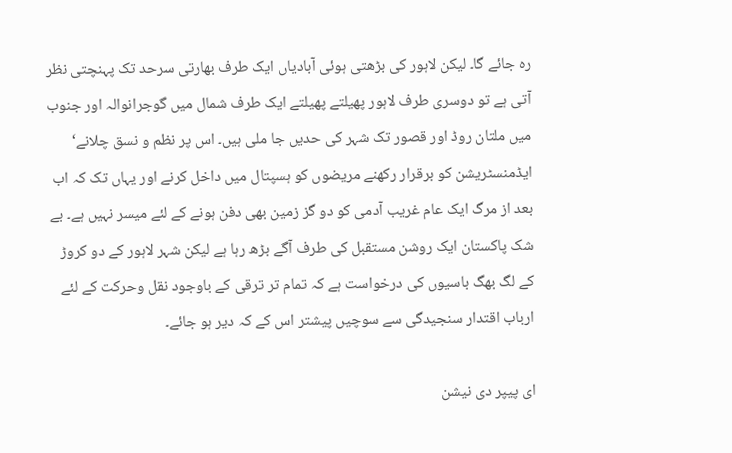رہ جائے گا۔ لیکن لاہور کی بڑھتی ہوئی آبادیاں ایک طرف بھارتی سرحد تک پہنچتی نظر آتی ہے تو دوسری طرف لاہور پھیلتے پھیلتے ایک طرف شمال میں گوجرانوالہ اور جنوب میں ملتان روڈ اور قصور تک شہر کی حدیں جا ملی ہیں۔ اس پر نظم و نسق چلانے‘ ایڈمنسٹریشن کو برقرار رکھنے مریضوں کو ہسپتال میں داخل کرنے اور یہاں تک کہ اب بعد از مرگ ایک عام غریب آدمی کو دو گز زمین بھی دفن ہونے کے لئے میسر نہیں ہے۔ بے شک پاکستان ایک روشن مستقبل کی طرف آگے بڑھ رہا ہے لیکن شہر لاہور کے دو کروڑ کے لگ بھگ باسیوں کی درخواست ہے کہ تمام تر ترقی کے باوجود نقل وحرکت کے لئے ارباب اقتدار سنجیدگی سے سوچیں پیشتر اس کے کہ دیر ہو جائے۔

ای پیپر دی نیشن